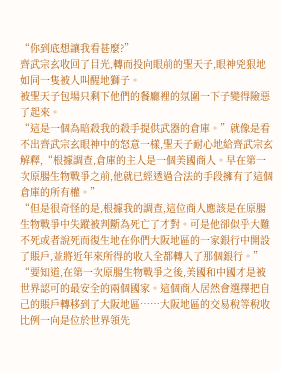“你到底想讓我看甚麼?”
齊武宗玄收回了目光,轉而投向眼前的聖天子,眼神兇狠地如同一隻被人叫醒地獅子。
被聖天子包場只剩下他們的餐廳裡的氛圍一下子變得險惡了起來。
“這是一個為暗殺我的殺手提供武器的倉庫。”就像是看不出齊武宗玄眼神中的怒意一樣,聖天子耐心地給齊武宗玄解釋,“根據調查,倉庫的主人是一個美國商人。早在第一次原腸生物戰爭之前,他就已經透過合法的手段擁有了這個倉庫的所有權。”
“但是很奇怪的是,根據我的調查,這位商人應該是在原腸生物戰爭中失蹤被判斷為死亡了才對。可是他卻似乎大難不死或者說死而復生地在你們大阪地區的一家銀行中開設了賬戶,並將近年來所得的收入全都轉入了那個銀行。”
“要知道,在第一次原腸生物戰爭之後,美國和中國才是被世界認可的最安全的兩個國家。這個商人居然會選擇把自己的賬戶轉移到了大阪地區……大阪地區的交易稅等稅收比例一向是位於世界領先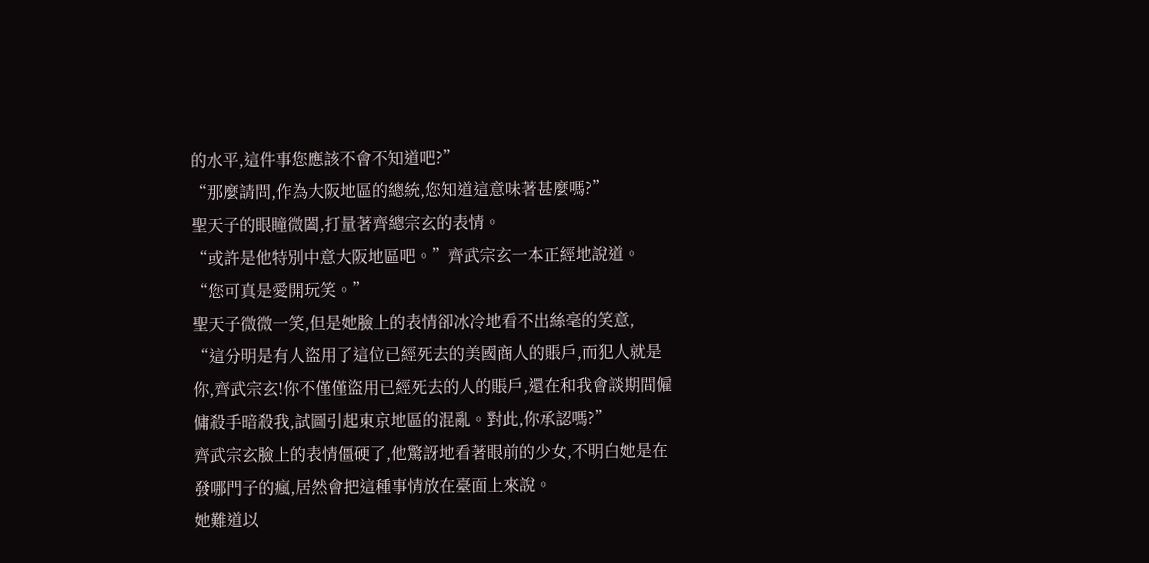的水平,這件事您應該不會不知道吧?”
“那麼請問,作為大阪地區的總統,您知道這意味著甚麼嗎?”
聖天子的眼瞳微闔,打量著齊總宗玄的表情。
“或許是他特別中意大阪地區吧。”齊武宗玄一本正經地說道。
“您可真是愛開玩笑。”
聖天子微微一笑,但是她臉上的表情卻冰冷地看不出絲毫的笑意,
“這分明是有人盜用了這位已經死去的美國商人的賬戶,而犯人就是你,齊武宗玄!你不僅僅盜用已經死去的人的賬戶,還在和我會談期間僱傭殺手暗殺我,試圖引起東京地區的混亂。對此,你承認嗎?”
齊武宗玄臉上的表情僵硬了,他驚訝地看著眼前的少女,不明白她是在發哪門子的瘋,居然會把這種事情放在臺面上來說。
她難道以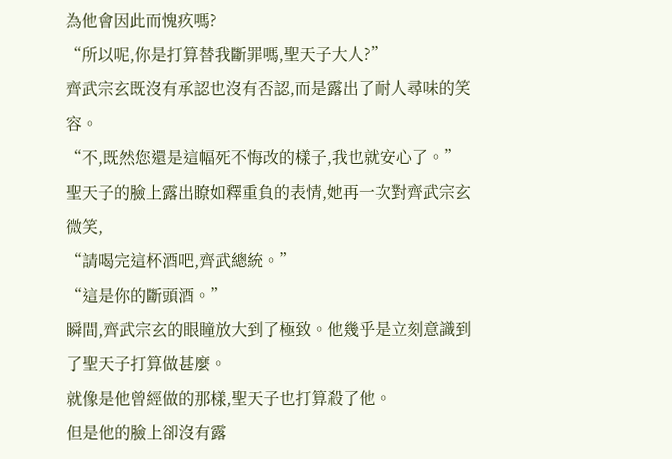為他會因此而愧疚嗎?
“所以呢,你是打算替我斷罪嗎,聖天子大人?”
齊武宗玄既沒有承認也沒有否認,而是露出了耐人尋味的笑容。
“不,既然您還是這幅死不悔改的樣子,我也就安心了。”
聖天子的臉上露出瞭如釋重負的表情,她再一次對齊武宗玄微笑,
“請喝完這杯酒吧,齊武總統。”
“這是你的斷頭酒。”
瞬間,齊武宗玄的眼瞳放大到了極致。他幾乎是立刻意識到了聖天子打算做甚麼。
就像是他曾經做的那樣,聖天子也打算殺了他。
但是他的臉上卻沒有露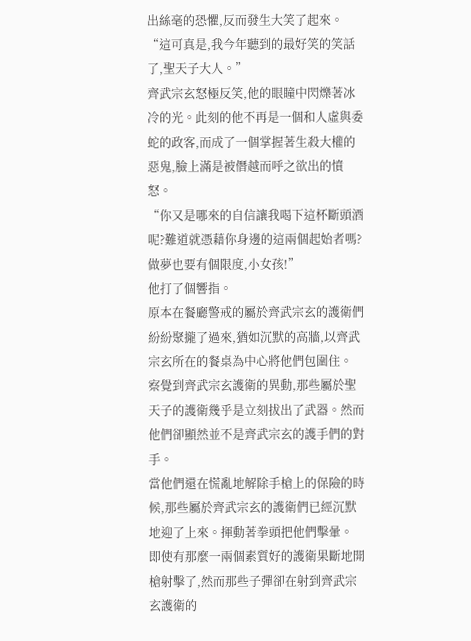出絲毫的恐懼,反而發生大笑了起來。
“這可真是,我今年聽到的最好笑的笑話了,聖天子大人。”
齊武宗玄怒極反笑,他的眼瞳中閃爍著冰冷的光。此刻的他不再是一個和人虛與委蛇的政客,而成了一個掌握著生殺大權的惡鬼,臉上滿是被僭越而呼之欲出的憤怒。
“你又是哪來的自信讓我喝下這杯斷頭酒呢?難道就憑藉你身邊的這兩個起始者嗎?做夢也要有個限度,小女孩!”
他打了個響指。
原本在餐廳警戒的屬於齊武宗玄的護衛們紛紛聚攏了過來,猶如沉默的高牆,以齊武宗玄所在的餐桌為中心將他們包圍住。
察覺到齊武宗玄護衛的異動,那些屬於聖天子的護衛幾乎是立刻拔出了武器。然而他們卻顯然並不是齊武宗玄的護手們的對手。
當他們還在慌亂地解除手槍上的保險的時候,那些屬於齊武宗玄的護衛們已經沉默地迎了上來。揮動著拳頭把他們擊暈。
即使有那麼一兩個素質好的護衛果斷地開槍射擊了,然而那些子彈卻在射到齊武宗玄護衛的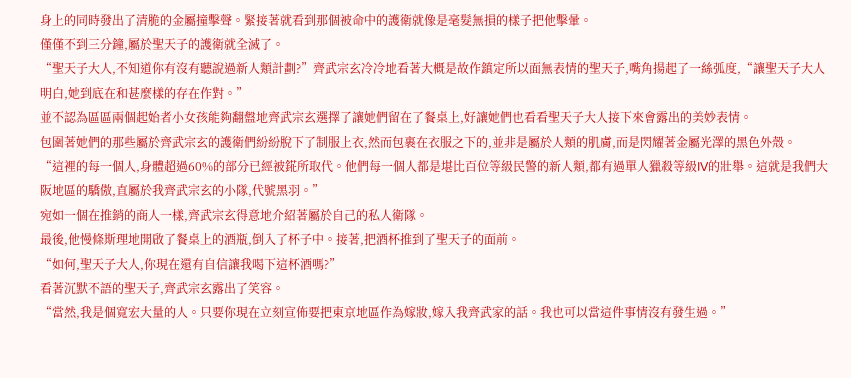身上的同時發出了清脆的金屬撞擊聲。緊接著就看到那個被命中的護衛就像是毫髮無損的樣子把他擊暈。
僅僅不到三分鐘,屬於聖天子的護衛就全滅了。
“聖天子大人,不知道你有沒有聽說過新人類計劃?”齊武宗玄冷冷地看著大概是故作鎮定所以面無表情的聖天子,嘴角揚起了一絲弧度,“讓聖天子大人明白,她到底在和甚麼樣的存在作對。”
並不認為區區兩個起始者小女孩能夠翻盤地齊武宗玄選擇了讓她們留在了餐桌上,好讓她們也看看聖天子大人接下來會露出的美妙表情。
包圍著她們的那些屬於齊武宗玄的護衛們紛紛脫下了制服上衣,然而包裹在衣服之下的,並非是屬於人類的肌膚,而是閃耀著金屬光澤的黑色外殼。
“這裡的每一個人,身體超過60%的部分已經被錵所取代。他們每一個人都是堪比百位等級民警的新人類,都有過單人獵殺等級IV的壯舉。這就是我們大阪地區的驕傲,直屬於我齊武宗玄的小隊,代號黑羽。”
宛如一個在推銷的商人一樣,齊武宗玄得意地介紹著屬於自己的私人衛隊。
最後,他慢條斯理地開啟了餐桌上的酒瓶,倒入了杯子中。接著,把酒杯推到了聖天子的面前。
“如何,聖天子大人,你現在還有自信讓我喝下這杯酒嗎?”
看著沉默不語的聖天子,齊武宗玄露出了笑容。
“當然,我是個寬宏大量的人。只要你現在立刻宣佈要把東京地區作為嫁妝,嫁入我齊武家的話。我也可以當這件事情沒有發生過。”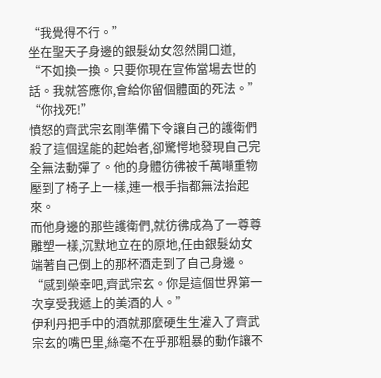“我覺得不行。”
坐在聖天子身邊的銀髮幼女忽然開口道,
“不如換一換。只要你現在宣佈當場去世的話。我就答應你,會給你留個體面的死法。”
“你找死!”
憤怒的齊武宗玄剛準備下令讓自己的護衛們殺了這個逞能的起始者,卻驚愕地發現自己完全無法動彈了。他的身體彷彿被千萬噸重物壓到了椅子上一樣,連一根手指都無法抬起來。
而他身邊的那些護衛們,就彷彿成為了一尊尊雕塑一樣,沉默地立在的原地,任由銀髮幼女端著自己倒上的那杯酒走到了自己身邊。
“感到榮幸吧,齊武宗玄。你是這個世界第一次享受我遞上的美酒的人。”
伊利丹把手中的酒就那麼硬生生灌入了齊武宗玄的嘴巴里,絲毫不在乎那粗暴的動作讓不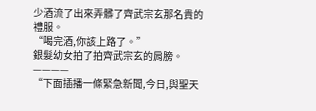少酒流了出來弄髒了齊武宗玄那名貴的禮服。
“喝完酒,你該上路了。”
銀髮幼女拍了拍齊武宗玄的肩膀。
————
“下面插播一條緊急新聞,今日,與聖天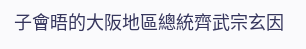子會晤的大阪地區總統齊武宗玄因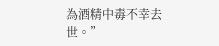為酒精中毒不幸去世。”